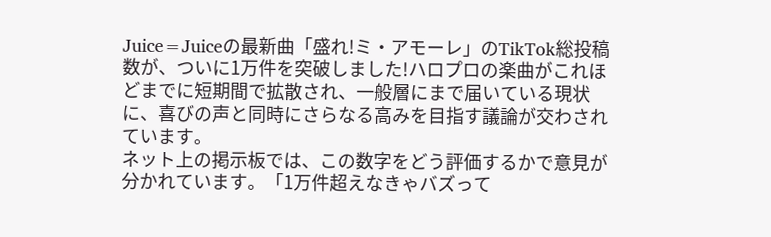Juice=Juiceの最新曲「盛れ!ミ・アモーレ」のTikTok総投稿数が、ついに1万件を突破しました!ハロプロの楽曲がこれほどまでに短期間で拡散され、一般層にまで届いている現状に、喜びの声と同時にさらなる高みを目指す議論が交わされています。
ネット上の掲示板では、この数字をどう評価するかで意見が分かれています。「1万件超えなきゃバズって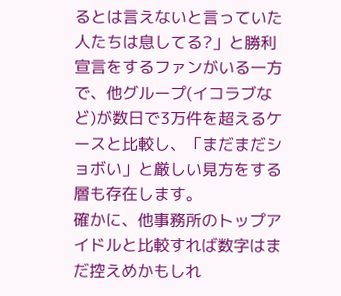るとは言えないと言っていた人たちは息してる?」と勝利宣言をするファンがいる一方で、他グループ(イコラブなど)が数日で3万件を超えるケースと比較し、「まだまだショボい」と厳しい見方をする層も存在します。
確かに、他事務所のトップアイドルと比較すれば数字はまだ控えめかもしれ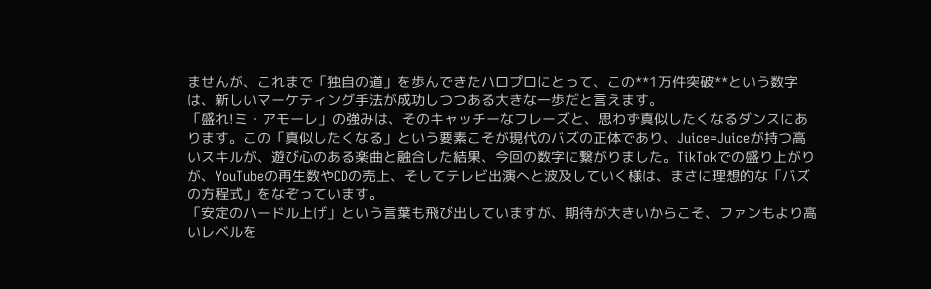ませんが、これまで「独自の道」を歩んできたハロプロにとって、この**1万件突破**という数字は、新しいマーケティング手法が成功しつつある大きな一歩だと言えます。
「盛れ!ミ・アモーレ」の強みは、そのキャッチーなフレーズと、思わず真似したくなるダンスにあります。この「真似したくなる」という要素こそが現代のバズの正体であり、Juice=Juiceが持つ高いスキルが、遊び心のある楽曲と融合した結果、今回の数字に繋がりました。TikTokでの盛り上がりが、YouTubeの再生数やCDの売上、そしてテレビ出演へと波及していく様は、まさに理想的な「バズの方程式」をなぞっています。
「安定のハードル上げ」という言葉も飛び出していますが、期待が大きいからこそ、ファンもより高いレベルを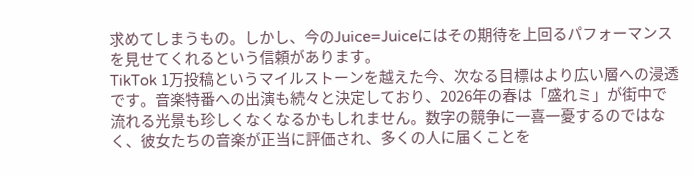求めてしまうもの。しかし、今のJuice=Juiceにはその期待を上回るパフォーマンスを見せてくれるという信頼があります。
TikTok 1万投稿というマイルストーンを越えた今、次なる目標はより広い層への浸透です。音楽特番への出演も続々と決定しており、2026年の春は「盛れミ」が街中で流れる光景も珍しくなくなるかもしれません。数字の競争に一喜一憂するのではなく、彼女たちの音楽が正当に評価され、多くの人に届くことを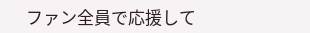ファン全員で応援して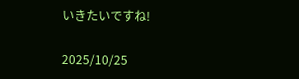いきたいですね!

2025/10/25